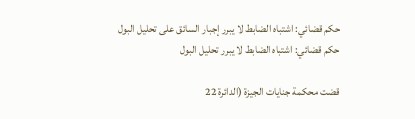حكم قضائي: اشتباه الضابط لا يبرر إجبار السائق على تحليل البول
حكم قضائي: اشتباه الضابط لا يبرر تحليل البول

قضت محكمة جنايات الجيزة (الدائرة 22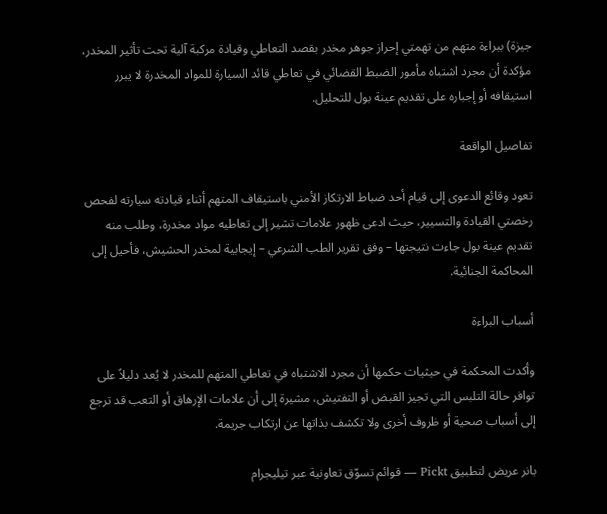جيزة) ببراءة متهم من تهمتي إحراز جوهر مخدر بقصد التعاطي وقيادة مركبة آلية تحت تأثير المخدر، مؤكدة أن مجرد اشتباه مأمور الضبط القضائي في تعاطي قائد السيارة للمواد المخدرة لا يبرر استيقافه أو إجباره على تقديم عينة بول للتحليل.

تفاصيل الواقعة

تعود وقائع الدعوى إلى قيام أحد ضباط الارتكاز الأمني باستيقاف المتهم أثناء قيادته سيارته لفحص رخصتي القيادة والتسيير، حيث ادعى ظهور علامات تشير إلى تعاطيه مواد مخدرة، وطلب منه تقديم عينة بول جاءت نتيجتها – وفق تقرير الطب الشرعي – إيجابية لمخدر الحشيش، فأحيل إلى المحاكمة الجنائية.

أسباب البراءة

وأكدت المحكمة في حيثيات حكمها أن مجرد الاشتباه في تعاطي المتهم للمخدر لا يُعد دليلاً على توافر حالة التلبس التي تجيز القبض أو التفتيش، مشيرة إلى أن علامات الإرهاق أو التعب قد ترجع إلى أسباب صحية أو ظروف أخرى ولا تكشف بذاتها عن ارتكاب جريمة.

بانر عريض لتطبيق Pickt — قوائم تسوّق تعاونية عبر تيليجرام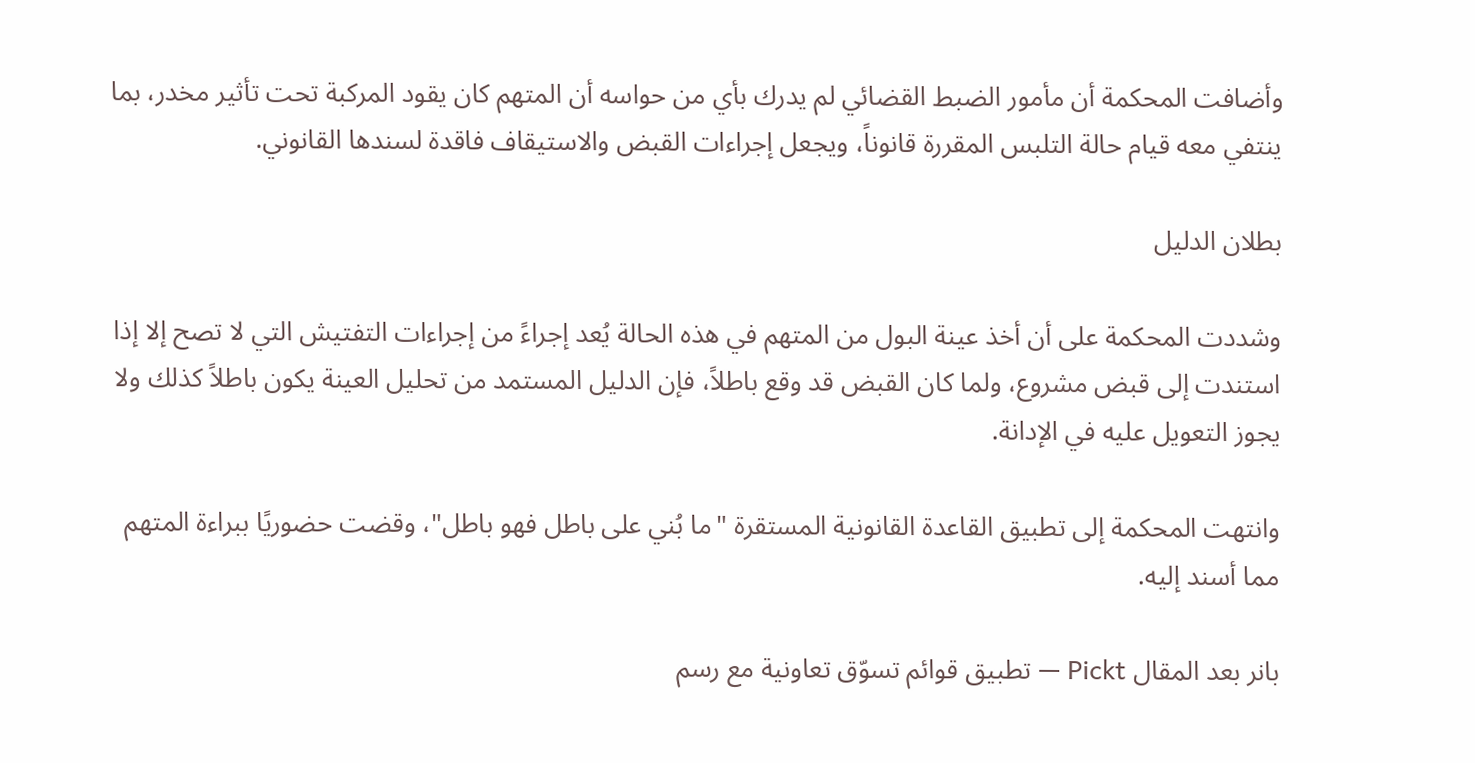وأضافت المحكمة أن مأمور الضبط القضائي لم يدرك بأي من حواسه أن المتهم كان يقود المركبة تحت تأثير مخدر، بما ينتفي معه قيام حالة التلبس المقررة قانوناً، ويجعل إجراءات القبض والاستيقاف فاقدة لسندها القانوني.

بطلان الدليل

وشددت المحكمة على أن أخذ عينة البول من المتهم في هذه الحالة يُعد إجراءً من إجراءات التفتيش التي لا تصح إلا إذا استندت إلى قبض مشروع، ولما كان القبض قد وقع باطلاً، فإن الدليل المستمد من تحليل العينة يكون باطلاً كذلك ولا يجوز التعويل عليه في الإدانة.

وانتهت المحكمة إلى تطبيق القاعدة القانونية المستقرة "ما بُني على باطل فهو باطل"، وقضت حضوريًا ببراءة المتهم مما أسند إليه.

بانر بعد المقال Pickt — تطبيق قوائم تسوّق تعاونية مع رسم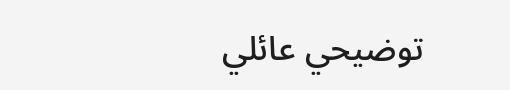توضيحي عائلي